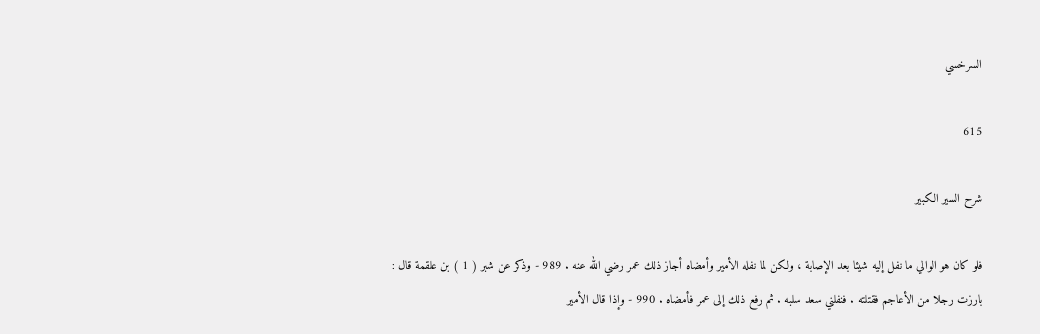السرخسي

615

شرح السير الكبير

فلو كان هو الوالي ما نفل إليه شيئا بعد الإصابة ، ولكن لما نفله الأمير وأمضاه أجاز ذلك عمر رضي الله عنه . 989 - وذكر عن شبر ( 1 ) بن علقمة قال : بارزت رجلا من الأعاجم فقتلته . فنفلني سعد سلبه . ثم رفع ذلك إلى عمر فأمضاه . 990 - وإذا قال الأمير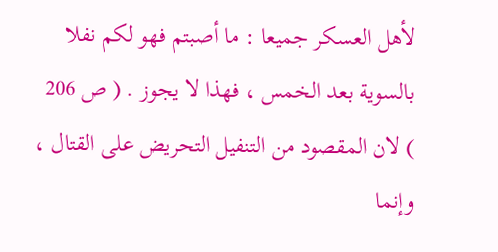لأهل العسكر جميعا : ما أصبتم فهو لكم نفلا بالسوية بعد الخمس ، فهذا لا يجوز . ( ص 206 ) لان المقصود من التنفيل التحريض على القتال ، وإنما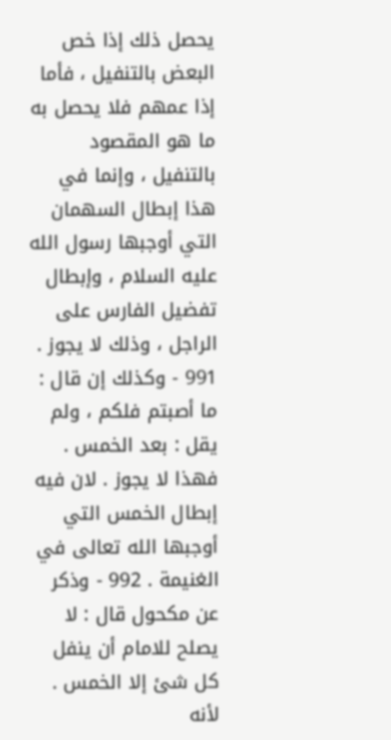يحصل ذلك إذا خص البعض بالتنفيل ، فأما إذا عمهم فلا يحصل به ما هو المقصود بالتنفيل ، وإنما في هذا إبطال السهمان التي أوجبها رسول الله عليه السلام ، وإبطال تفضيل الفارس على الراجل ، وذلك لا يجوز . 991 - وكذلك إن قال : ما أصبتم فلكم ، ولم يقل : بعد الخمس . فهذا لا يجوز . لان فيه إبطال الخمس التي أوجبها الله تعالى في الغنيمة . 992 - وذكر عن مكحول قال : لا يصلح للامام أن ينفل كل شئ إلا الخمس . لأنه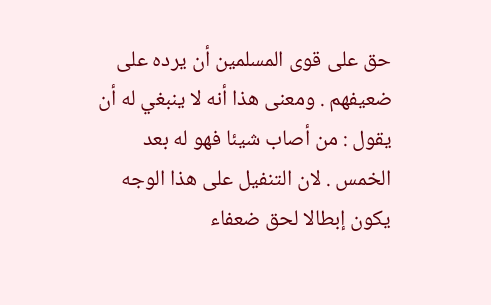حق على قوى المسلمين أن يرده على ضعيفهم . ومعنى هذا أنه لا ينبغي له أن يقول : من أصاب شيئا فهو له بعد الخمس . لان التنفيل على هذا الوجه يكون إبطالا لحق ضعفاء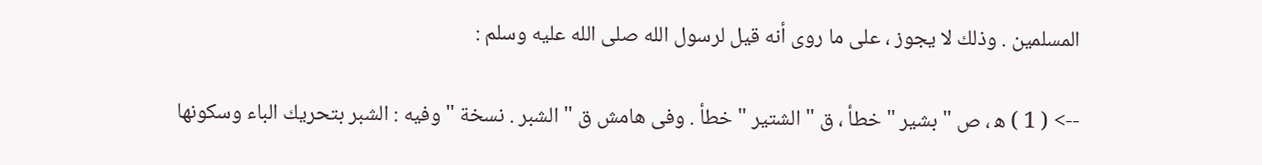المسلمين . وذلك لا يجوز ، على ما روى أنه قيل لرسول الله صلى الله عليه وسلم :

--> ( 1 ) ه‍ ، ص " بشير " خطأ ، ق " الشتير " خطأ . وفى هامش ق " الشبر . نسخة " وفيه : الشبر بتحريك الباء وسكونها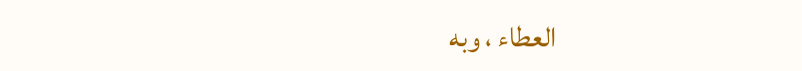العطاء ، وبه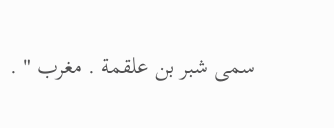سمى شبر بن علقمة . مغرب " .